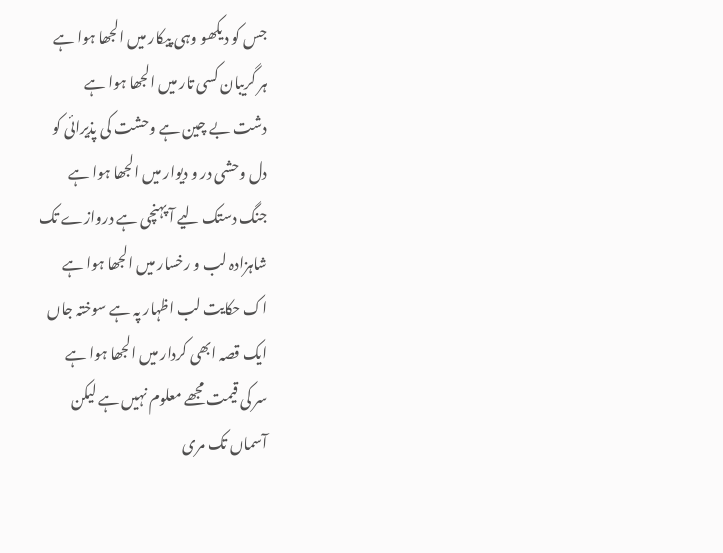جس کو دیکھو وہی پیکار میں الجھا ہوا ہے
ہر گریبان کسی تار میں الجھا ہوا ہے
دشت بے چین ہے وحشت کی پذیرائی کو
دل وحشی در و دیوار میں الجھا ہوا ہے
جنگ دستک لیے آ پہنچی ہے دروازے تک
شاہزادہ لب و رخسار میں الجھا ہوا ہے
اک حکایت لب اظہار پہ ہے سوختہ جاں
ایک قصہ ابھی کردار میں الجھا ہوا ہے
سر کی قیمت مجھے معلوم نہیں ہے لیکن
آسماں تک مری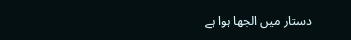دستار میں الجھا ہوا ہے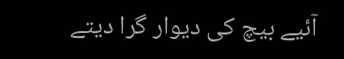آئیے بیچ کی دیوار گرا دیتے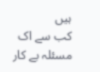ہیں
کب سے اک مسئلہ بے کار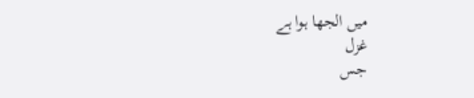میں الجھا ہوا ہے
غزل
جس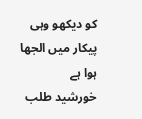کو دیکھو وہی پیکار میں الجھا ہوا ہے
خورشید طلب